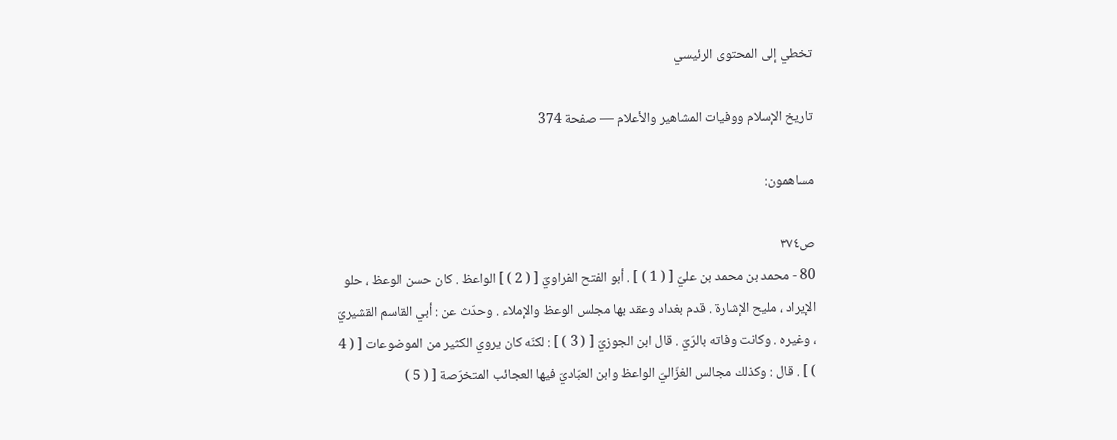تخطي إلى المحتوى الرئيسي

تاريخ الإسلام ووفيات المشاهير والأعلام — صفحة 374

مساهمون:

ص٣٧٤
80 - محمد بن محمد بن عليّ [ ( 1 ) ] . أبو الفتح الفراويّ [ ( 2 ) ] الواعظ . كان حسن الوعظ ، حلو الإيراد ، مليح الإشارة . قدم بغداد وعقد بها مجلس الوعظ والإملاء . وحدّث عن : أبي القاسم القشيريّ ، وغيره . وكانت وفاته بالرّيّ . قال ابن الجوزيّ [ ( 3 ) ] : لكنّه كان يروي الكثير من الموضوعات [ ( 4 ) ] . قال : وكذلك مجالس الغزّاليّ الواعظ وابن العبّاديّ فيها العجائب المتخرّصة [ ( 5 )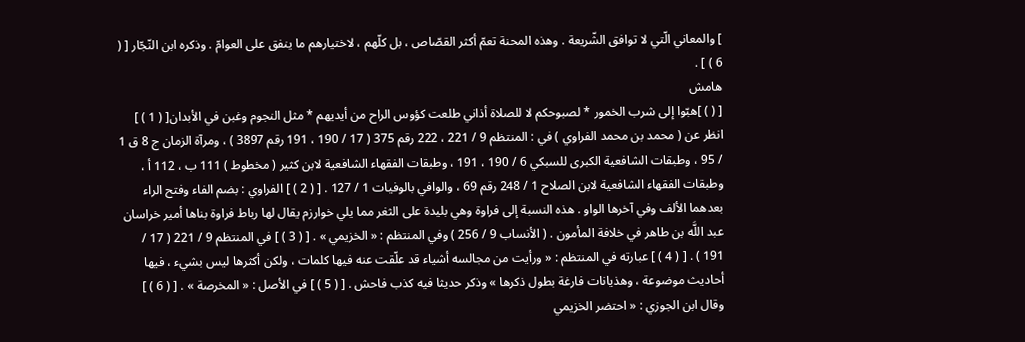] والمعاني الّتي لا توافق الشّريعة . وهذه المحنة تعمّ أكثر القصّاص ، بل كلّهم ، لاختيارهم ما ينفق على العوامّ . وذكره ابن النّجّار [ ( 6 ) ] .
هامش
[ ( ) ]هبّوا إلى شرب الخمور * لصبوحكم لا للصلاة أذاني طلعت كؤوس الراح من أيديهم * مثل النجوم وغبن في الأبدان[ ( 1 ) ] انظر عن ( محمد بن محمد الفراوي ) في : المنتظم 9 / 221 ، 222 رقم 375 ( 17 / 190 ، 191 رقم 3897 ) ، ومرآة الزمان ج 8 ق 1 / 95 ، وطبقات الشافعية الكبرى للسبكي 6 / 190 ، 191 ، وطبقات الفقهاء الشافعية لابن كثير ( مخطوط ) 111 ب ، 112 أ ، وطبقات الفقهاء الشافعية لابن الصلاح 1 / 248 رقم 69 ، والوافي بالوفيات 1 / 127 . [ ( 2 ) ] الفراوي : بضم الفاء وفتح الراء بعدهما الألف وفي آخرها الواو . هذه النسبة إلى فراوة وهي بليدة على الثغر مما يلي خوارزم يقال لها رباط فراوة بناها أمير خراسان عبد اللَّه بن طاهر في خلافة المأمون . ( الأنساب 9 / 256 ) وفي المنتظم : « الخزيمي » . [ ( 3 ) ] في المنتظم 9 / 221 ( 17 / 191 ) . [ ( 4 ) ] عبارته في المنتظم : « ورأيت من مجالسه أشياء قد علّقت عنه فيها كلمات ، ولكن أكثرها ليس بشيء ، فيها أحاديث موضوعة ، وهذيانات فارغة بطول ذكرها » وذكر حديثا فيه كذب فاحش . [ ( 5 ) ] في الأصل : « المخرصة » . [ ( 6 ) ] وقال ابن الجوزي : « احتضر الخزيمي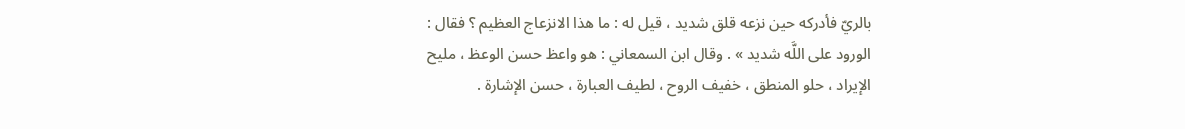بالريّ فأدركه حين نزعه قلق شديد ، قيل له : ما هذا الانزعاج العظيم ؟ فقال : الورود على اللَّه شديد » . وقال ابن السمعاني : هو واعظ حسن الوعظ ، مليح الإيراد ، حلو المنطق ، خفيف الروح ، لطيف العبارة ، حسن الإشارة .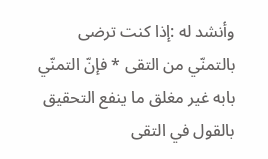وأنشد له :إذا كنت ترضى بالتمنّي من التقى * فإنّ التمنّي بابه غير مغلق ما ينفع التحقيق بالقول في التقى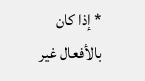* إذا كان بالأفعال غير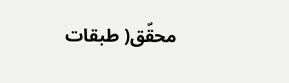محقّق( طبقات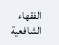الفقهاء الشافعية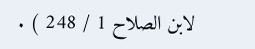لابن الصلاح 1 / 248 ) .